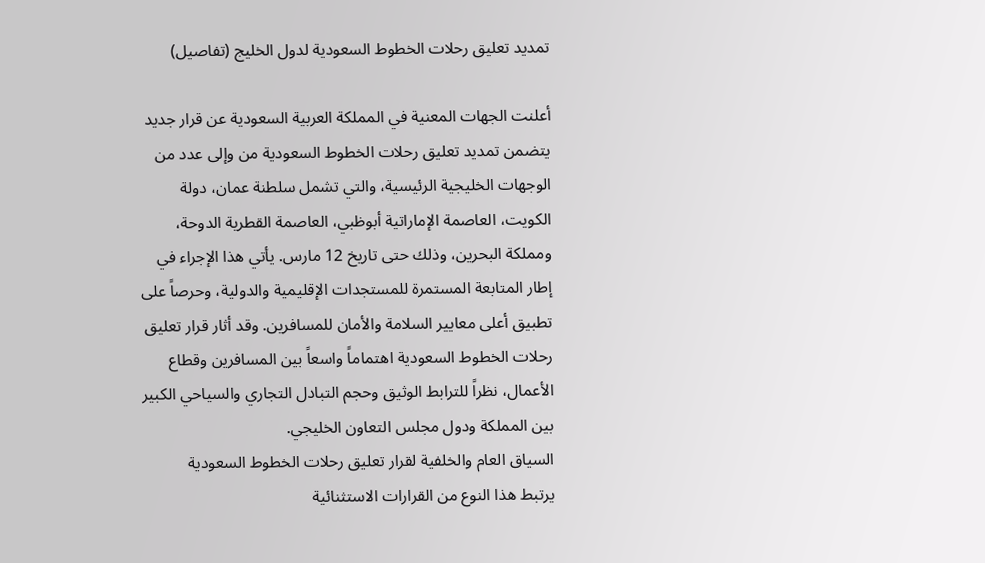تمديد تعليق رحلات الخطوط السعودية لدول الخليج (تفاصيل)

أعلنت الجهات المعنية في المملكة العربية السعودية عن قرار جديد يتضمن تمديد تعليق رحلات الخطوط السعودية من وإلى عدد من الوجهات الخليجية الرئيسية، والتي تشمل سلطنة عمان، دولة الكويت، العاصمة الإماراتية أبوظبي، العاصمة القطرية الدوحة، ومملكة البحرين، وذلك حتى تاريخ 12 مارس. يأتي هذا الإجراء في إطار المتابعة المستمرة للمستجدات الإقليمية والدولية، وحرصاً على تطبيق أعلى معايير السلامة والأمان للمسافرين. وقد أثار قرار تعليق رحلات الخطوط السعودية اهتماماً واسعاً بين المسافرين وقطاع الأعمال، نظراً للترابط الوثيق وحجم التبادل التجاري والسياحي الكبير بين المملكة ودول مجلس التعاون الخليجي.
السياق العام والخلفية لقرار تعليق رحلات الخطوط السعودية
يرتبط هذا النوع من القرارات الاستثنائية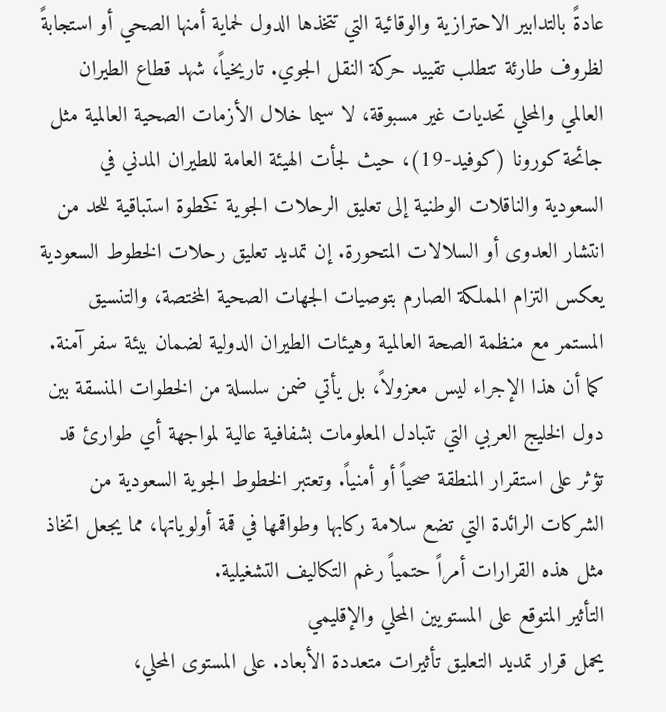عادةً بالتدابير الاحترازية والوقائية التي تتخذها الدول لحماية أمنها الصحي أو استجابةً لظروف طارئة تتطلب تقييد حركة النقل الجوي. تاريخياً، شهد قطاع الطيران العالمي والمحلي تحديات غير مسبوقة، لا سيما خلال الأزمات الصحية العالمية مثل جائحة كورونا (كوفيد-19)، حيث لجأت الهيئة العامة للطيران المدني في السعودية والناقلات الوطنية إلى تعليق الرحلات الجوية كخطوة استباقية للحد من انتشار العدوى أو السلالات المتحورة. إن تمديد تعليق رحلات الخطوط السعودية يعكس التزام المملكة الصارم بتوصيات الجهات الصحية المختصة، والتنسيق المستمر مع منظمة الصحة العالمية وهيئات الطيران الدولية لضمان بيئة سفر آمنة.
كما أن هذا الإجراء ليس معزولاً، بل يأتي ضمن سلسلة من الخطوات المنسقة بين دول الخليج العربي التي تتبادل المعلومات بشفافية عالية لمواجهة أي طوارئ قد تؤثر على استقرار المنطقة صحياً أو أمنياً. وتعتبر الخطوط الجوية السعودية من الشركات الرائدة التي تضع سلامة ركابها وطواقمها في قمة أولوياتها، مما يجعل اتخاذ مثل هذه القرارات أمراً حتمياً رغم التكاليف التشغيلية.
التأثير المتوقع على المستويين المحلي والإقليمي
يحمل قرار تمديد التعليق تأثيرات متعددة الأبعاد. على المستوى المحلي،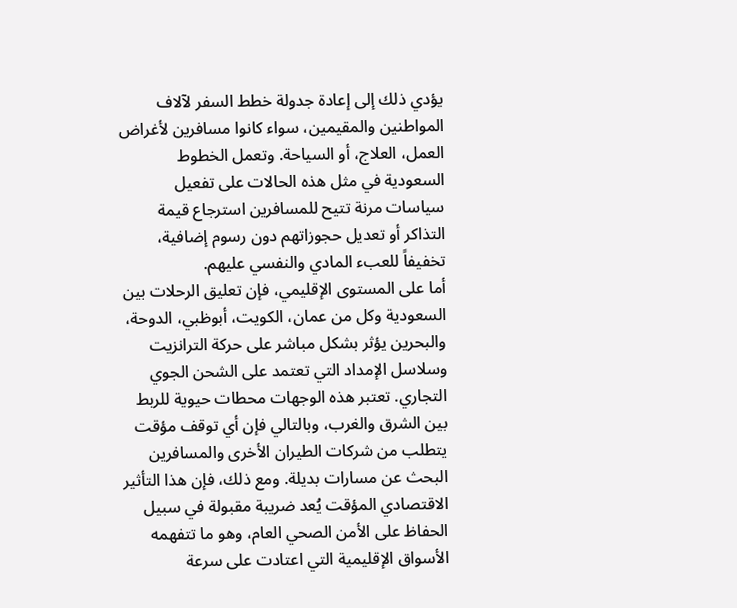يؤدي ذلك إلى إعادة جدولة خطط السفر لآلاف المواطنين والمقيمين، سواء كانوا مسافرين لأغراض العمل، العلاج، أو السياحة. وتعمل الخطوط السعودية في مثل هذه الحالات على تفعيل سياسات مرنة تتيح للمسافرين استرجاع قيمة التذاكر أو تعديل حجوزاتهم دون رسوم إضافية، تخفيفاً للعبء المادي والنفسي عليهم.
أما على المستوى الإقليمي، فإن تعليق الرحلات بين السعودية وكل من عمان، الكويت، أبوظبي، الدوحة، والبحرين يؤثر بشكل مباشر على حركة الترانزيت وسلاسل الإمداد التي تعتمد على الشحن الجوي التجاري. تعتبر هذه الوجهات محطات حيوية للربط بين الشرق والغرب، وبالتالي فإن أي توقف مؤقت يتطلب من شركات الطيران الأخرى والمسافرين البحث عن مسارات بديلة. ومع ذلك، فإن هذا التأثير الاقتصادي المؤقت يُعد ضريبة مقبولة في سبيل الحفاظ على الأمن الصحي العام، وهو ما تتفهمه الأسواق الإقليمية التي اعتادت على سرعة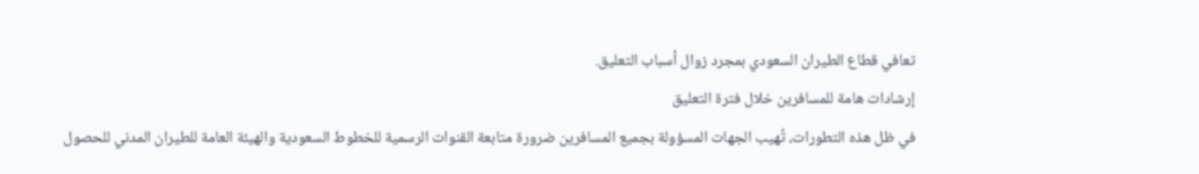تعافي قطاع الطيران السعودي بمجرد زوال أسباب التعليق.
إرشادات هامة للمسافرين خلال فترة التعليق
في ظل هذه التطورات، تُهيب الجهات المسؤولة بجميع المسافرين ضرورة متابعة القنوات الرسمية للخطوط السعودية والهيئة العامة للطيران المدني للحصول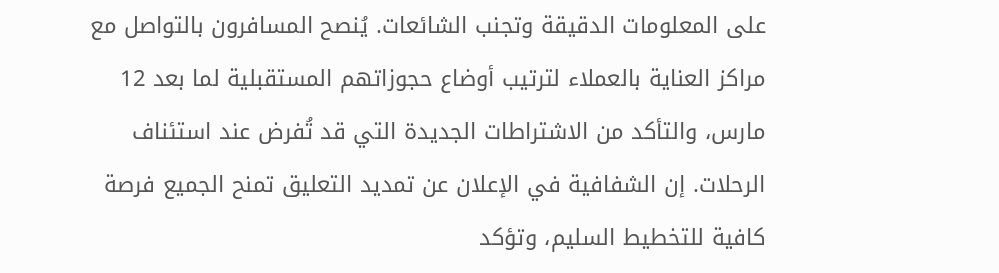على المعلومات الدقيقة وتجنب الشائعات. يُنصح المسافرون بالتواصل مع مراكز العناية بالعملاء لترتيب أوضاع حجوزاتهم المستقبلية لما بعد 12 مارس، والتأكد من الاشتراطات الجديدة التي قد تُفرض عند استئناف الرحلات. إن الشفافية في الإعلان عن تمديد التعليق تمنح الجميع فرصة كافية للتخطيط السليم، وتؤكد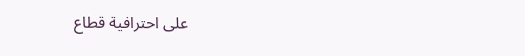على احترافية قطاع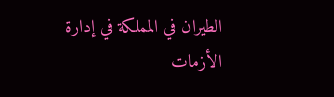الطيران في المملكة في إدارة الأزمات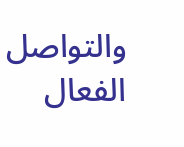والتواصل الفعال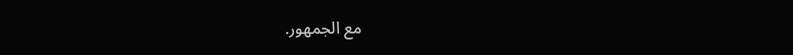مع الجمهور.